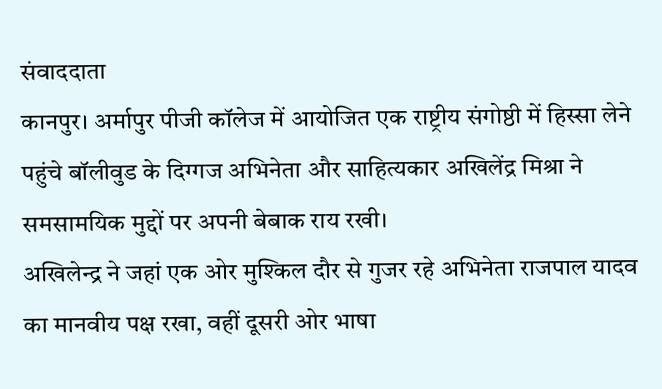संवाददाता
कानपुर। अर्मापुर पीजी कॉलेज में आयोजित एक राष्ट्रीय संगोष्ठी में हिस्सा लेने पहुंचे बॉलीवुड के दिग्गज अभिनेता और साहित्यकार अखिलेंद्र मिश्रा ने समसामयिक मुद्दों पर अपनी बेबाक राय रखी।
अखिलेन्द्र ने जहां एक ओर मुश्किल दौर से गुजर रहे अभिनेता राजपाल यादव का मानवीय पक्ष रखा, वहीं दूसरी ओर भाषा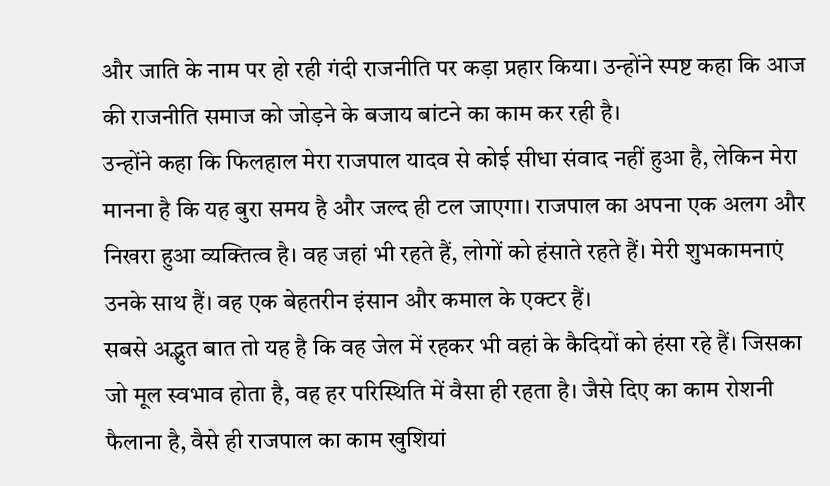और जाति के नाम पर हो रही गंदी राजनीति पर कड़ा प्रहार किया। उन्होंने स्पष्ट कहा कि आज की राजनीति समाज को जोड़ने के बजाय बांटने का काम कर रही है।
उन्होंने कहा कि फिलहाल मेरा राजपाल यादव से कोई सीधा संवाद नहीं हुआ है, लेकिन मेरा मानना है कि यह बुरा समय है और जल्द ही टल जाएगा। राजपाल का अपना एक अलग और निखरा हुआ व्यक्तित्व है। वह जहां भी रहते हैं, लोगों को हंसाते रहते हैं। मेरी शुभकामनाएं उनके साथ हैं। वह एक बेहतरीन इंसान और कमाल के एक्टर हैं।
सबसे अद्भुत बात तो यह है कि वह जेल में रहकर भी वहां के कैदियों को हंसा रहे हैं। जिसका जो मूल स्वभाव होता है, वह हर परिस्थिति में वैसा ही रहता है। जैसे दिए का काम रोशनी फैलाना है, वैसे ही राजपाल का काम खुशियां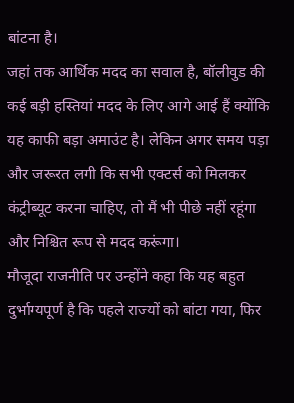बांटना है।
जहां तक आर्थिक मदद का सवाल है, बॉलीवुड की कई बड़ी हस्तियां मदद के लिए आगे आई हैं क्योंकि यह काफी बड़ा अमाउंट है। लेकिन अगर समय पड़ा और जरूरत लगी कि सभी एक्टर्स को मिलकर कंट्रीब्यूट करना चाहिए, तो मैं भी पीछे नहीं रहूंगा और निश्चित रूप से मदद करूंगा।
मौजूदा राजनीति पर उन्होंने कहा कि यह बहुत दुर्भाग्यपूर्ण है कि पहले राज्यों को बांटा गया, फिर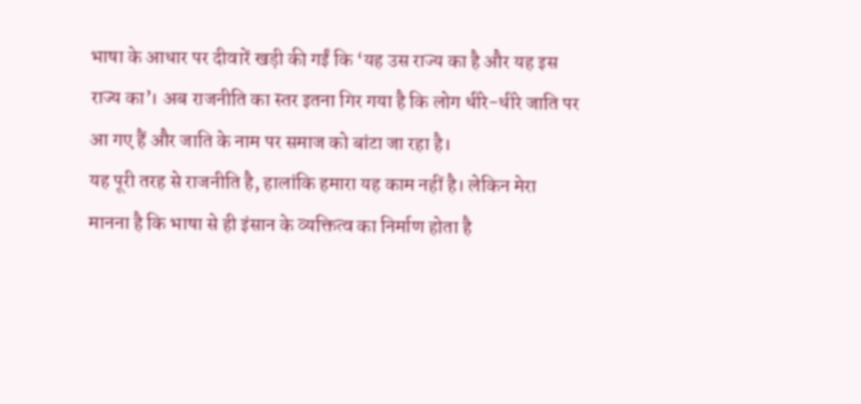भाषा के आधार पर दीवारें खड़ी की गईं कि ‘यह उस राज्य का है और यह इस राज्य का’। अब राजनीति का स्तर इतना गिर गया है कि लोग धीरे-धीरे जाति पर आ गए हैं और जाति के नाम पर समाज को बांटा जा रहा है।
यह पूरी तरह से राजनीति है, हालांकि हमारा यह काम नहीं है। लेकिन मेरा मानना है कि भाषा से ही इंसान के व्यक्तित्व का निर्माण होता है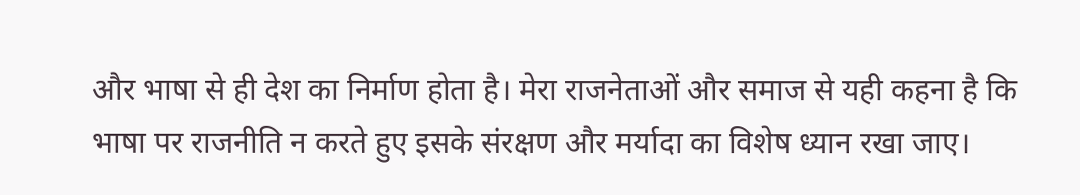और भाषा से ही देश का निर्माण होता है। मेरा राजनेताओं और समाज से यही कहना है कि भाषा पर राजनीति न करते हुए इसके संरक्षण और मर्यादा का विशेष ध्यान रखा जाए।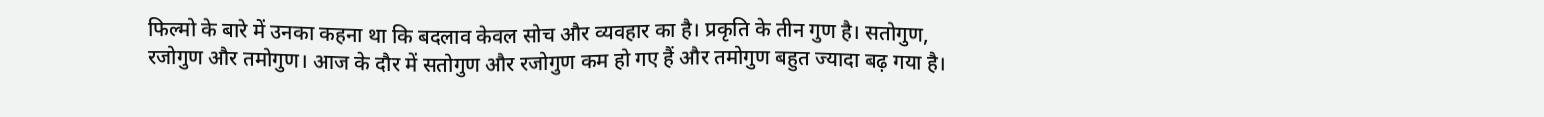फिल्मो के बारे में उनका कहना था कि बदलाव केवल सोच और व्यवहार का है। प्रकृति के तीन गुण है। सतोगुण, रजोगुण और तमोगुण। आज के दौर में सतोगुण और रजोगुण कम हो गए हैं और तमोगुण बहुत ज्यादा बढ़ गया है।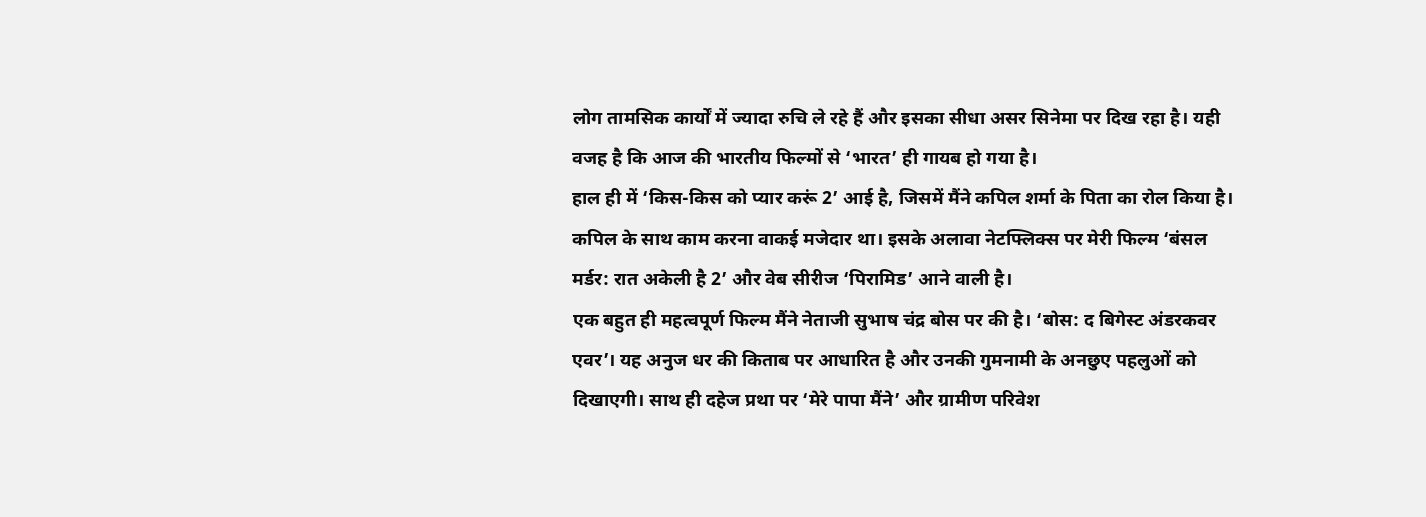लोग तामसिक कार्यों में ज्यादा रुचि ले रहे हैं और इसका सीधा असर सिनेमा पर दिख रहा है। यही वजह है कि आज की भारतीय फिल्मों से ‘भारत’ ही गायब हो गया है।
हाल ही में ‘किस-किस को प्यार करूं 2’ आई है, जिसमें मैंने कपिल शर्मा के पिता का रोल किया है। कपिल के साथ काम करना वाकई मजेदार था। इसके अलावा नेटफ्लिक्स पर मेरी फिल्म ‘बंसल मर्डर: रात अकेली है 2’ और वेब सीरीज ‘पिरामिड’ आने वाली है।
एक बहुत ही महत्वपूर्ण फिल्म मैंने नेताजी सुभाष चंद्र बोस पर की है। ‘बोस: द बिगेस्ट अंडरकवर एवर’। यह अनुज धर की किताब पर आधारित है और उनकी गुमनामी के अनछुए पहलुओं को दिखाएगी। साथ ही दहेज प्रथा पर ‘मेरे पापा मैंने’ और ग्रामीण परिवेश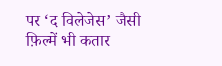पर ‘द विलेजेस’ जैसी फ़िल्में भी कतार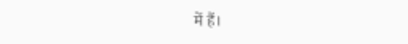में हैं।